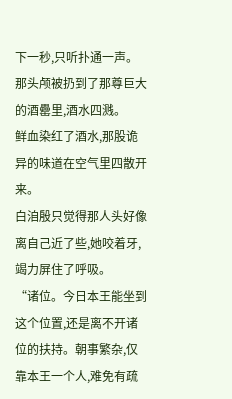下一秒,只听扑通一声。那头颅被扔到了那尊巨大的酒罍里,酒水四溅。
鲜血染红了酒水,那股诡异的味道在空气里四散开来。
白洎殷只觉得那人头好像离自己近了些,她咬着牙,竭力屏住了呼吸。
“诸位。今日本王能坐到这个位置,还是离不开诸位的扶持。朝事繁杂,仅靠本王一个人,难免有疏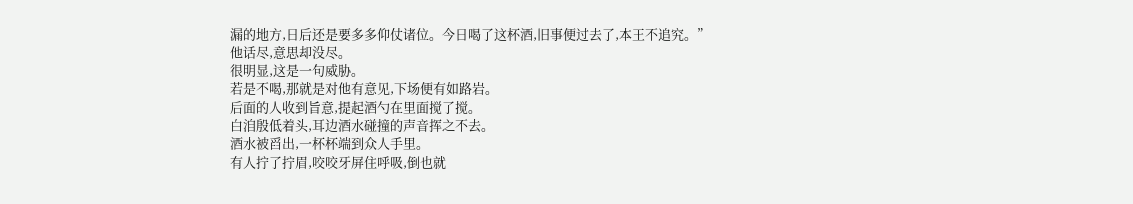漏的地方,日后还是要多多仰仗诸位。今日喝了这杯酒,旧事便过去了,本王不追究。”
他话尽,意思却没尽。
很明显,这是一句威胁。
若是不喝,那就是对他有意见,下场便有如路岩。
后面的人收到旨意,提起酒勺在里面搅了搅。
白洎殷低着头,耳边酒水碰撞的声音挥之不去。
酒水被舀出,一杯杯端到众人手里。
有人拧了拧眉,咬咬牙屏住呼吸,倒也就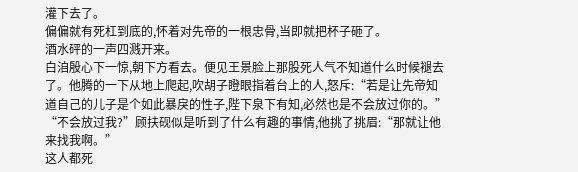灌下去了。
偏偏就有死杠到底的,怀着对先帝的一根忠骨,当即就把杯子砸了。
酒水砰的一声四溅开来。
白洎殷心下一惊,朝下方看去。便见王景脸上那股死人气不知道什么时候褪去了。他腾的一下从地上爬起,吹胡子瞪眼指着台上的人,怒斥:“若是让先帝知道自己的儿子是个如此暴戾的性子,陛下泉下有知,必然也是不会放过你的。”
“不会放过我?”顾扶砚似是听到了什么有趣的事情,他挑了挑眉:“那就让他来找我啊。”
这人都死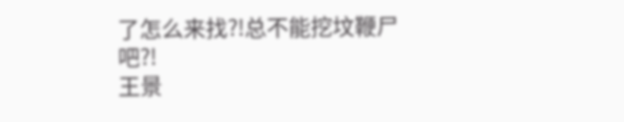了怎么来找?!总不能挖坟鞭尸吧?!
王景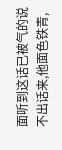面听到这话已被气的说不出话来,他面色铁青,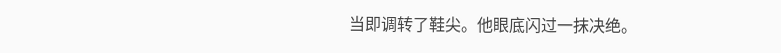当即调转了鞋尖。他眼底闪过一抹决绝。